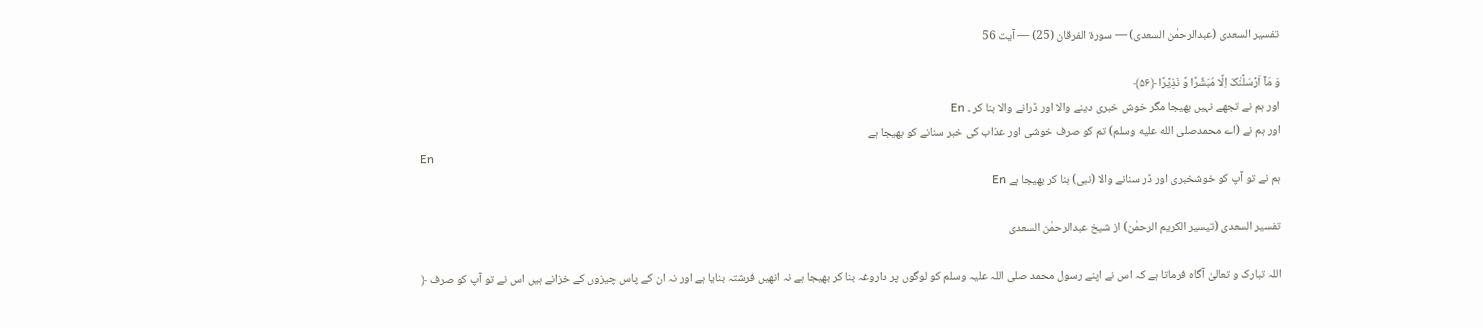تفسیر السعدی (عبدالرحمٰن السعدی) — سورۃ الفرقان (25) — آیت 56

وَ مَاۤ اَرۡسَلۡنٰکَ اِلَّا مُبَشِّرًا وَّ نَذِیۡرًا ﴿۵۶﴾
اور ہم نے تجھے نہیں بھیجا مگر خوش خبری دینے والا اور ڈرانے والا بنا کر ۔ En
اور ہم نے (اے محمدصلى الله عليه وسلم) تم کو صرف خوشی اور عذاب کی خبر سنانے کو بھیجا ہے
En
ہم نے تو آپ کو خوشخبری اور ڈر سنانے والا (نبی) بنا کر بھیجا ہے En

تفسیر السعدی (تیسیر الکریم الرحمٰن) از شیخ عبدالرحمٰن السعدی

اللہ تبارک و تعالیٰ آگاہ فرماتا ہے کہ اس نے اپنے رسول محمد صلی اللہ علیہ وسلم کو لوگوں پر داروغہ بنا کر بھیجا ہے نہ انھیں فرشتہ بنایا ہے اور نہ ان کے پاس چیزوں کے خزانے ہیں اس نے تو آپ کو صرف ﴿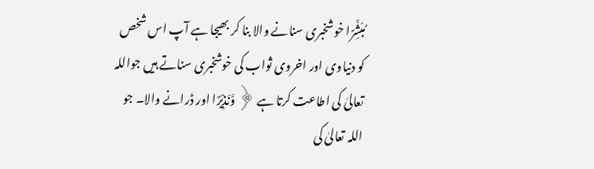مُبَشِّ٘رًا خوشخبری سنانے والا بنا کر بھیجا ہے آپ اس شخص کو دنیاوی اور اخروی ثواب کی خوشخبری سناتے ہیں جواللہ تعالیٰ کی اطاعت کرتا ہے ﴿ وَّنَذِیْرًا اور ڈرانے والا۔ جو اللہ تعالیٰ کی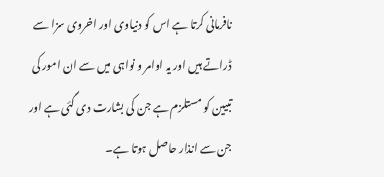نافرمانی کرتا ہے اس کو دنیاوی اور اخروی سزا سے ڈراتے ہیں اور یہ اوامر و نواہی میں سے ان امور کی تبیین کو مستلزم ہے جن کی بشارت دی گئی ہے اور جن سے انذار حاصل ہوتا ہے۔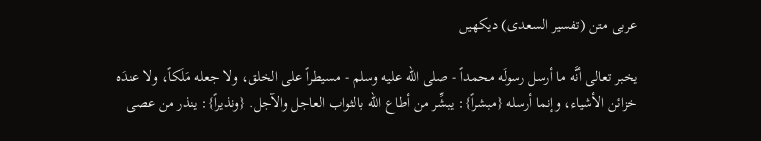عربی متن (تفسیر السعدی) دیکھیں

يخبر تعالى أنَّه ما أرسل رسولَه محمداً - صلى الله عليه وسلم - مسيطراً على الخلق، ولا جعله مَلَكاً، ولا عندَه خزائن الأشياء، وإنما أرسله {مبشراً}: يبشِّر من أطاع الله بالثواب العاجل والآجل. {ونذيراً}: ينذر من عصى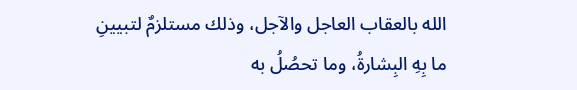الله بالعقاب العاجل والآجل، وذلك مستلزمٌ لتبيينِ ما بِهِ البِشارةُ، وما تحصُلُ به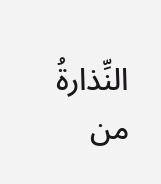النِّذارةُ من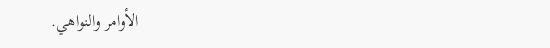الأوامر والنواهي.